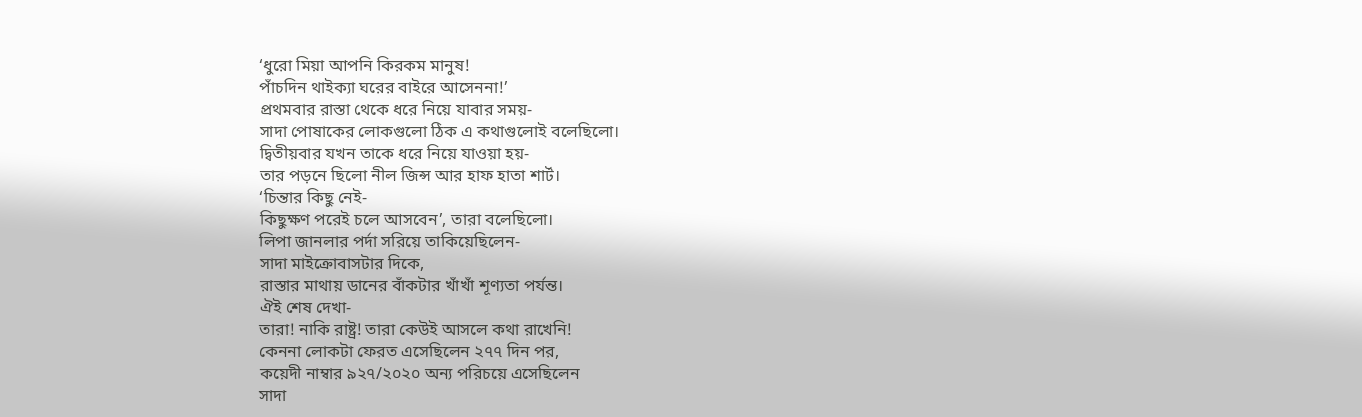‘ধুরো মিয়া আপনি কিরকম মানুষ!
পাঁচদিন থাইক্যা ঘরের বাইরে আসেননা!’
প্রথমবার রাস্তা থেকে ধরে নিয়ে যাবার সময়-
সাদা পোষাকের লোকগুলো ঠিক এ কথাগুলোই বলেছিলো।
দ্বিতীয়বার যখন তাকে ধরে নিয়ে যাওয়া হয়-
তার পড়নে ছিলো নীল জিন্স আর হাফ হাতা শার্ট।
‘চিন্তার কিছু নেই-
কিছুক্ষণ পরেই চলে আসবেন’, তারা বলেছিলো।
লিপা জানলার পর্দা সরিয়ে তাকিয়েছিলেন-
সাদা মাইক্রোবাসটার দিকে,
রাস্তার মাথায় ডানের বাঁকটার খাঁখাঁ শূণ্যতা পর্যন্ত।
ঐই শেষ দেখা-
তারা! নাকি রাষ্ট্র! তারা কেউই আসলে কথা রাখেনি!
কেননা লোকটা ফেরত এসেছিলেন ২৭৭ দিন পর,
কয়েদী নাম্বার ৯২৭/২০২০ অন্য পরিচয়ে এসেছিলেন
সাদা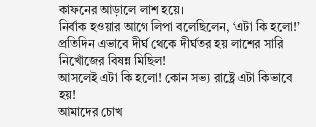কাফনের আড়ালে লাশ হয়ে।
নির্বাক হওয়ার আগে লিপা বলেছিলেন, ‘এটা কি হলো!’
প্রতিদিন এভাবে দীর্ঘ থেকে দীর্ঘতর হয় লাশের সারি
নিখোঁজের বিষন্ন মিছিল!
আসলেই এটা কি হলো! কোন সভ্য রাষ্ট্রে এটা কিভাবে হয়!
আমাদের চোখ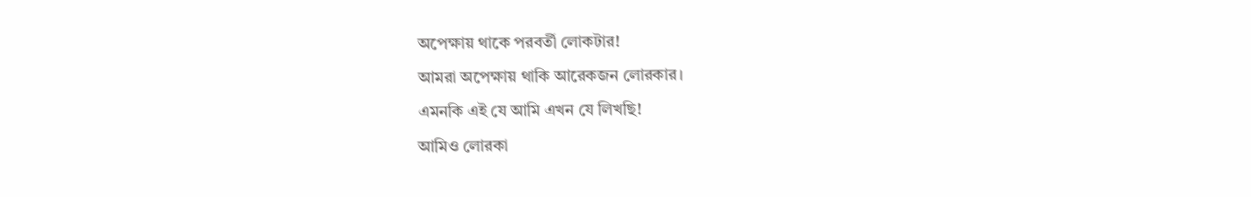অপেক্ষায় থাকে পরবর্তী লোকটার!
আমরা অপেক্ষায় থাকি আরেকজন লোরকার।
এমনকি এই যে আমি এখন যে লিখছি!
আমিও লোরকা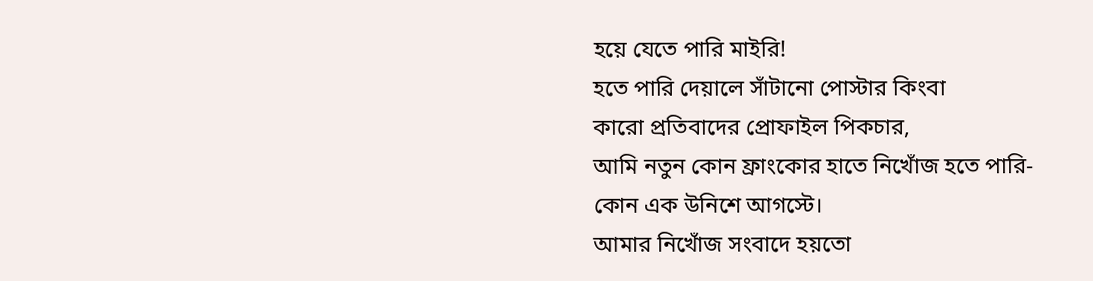হয়ে যেতে পারি মাইরি!
হতে পারি দেয়ালে সাঁটানো পোস্টার কিংবা
কারো প্রতিবাদের প্রোফাইল পিকচার,
আমি নতুন কোন ফ্রাংকোর হাতে নিখোঁজ হতে পারি-
কোন এক উনিশে আগস্টে।
আমার নিখোঁজ সংবাদে হয়তো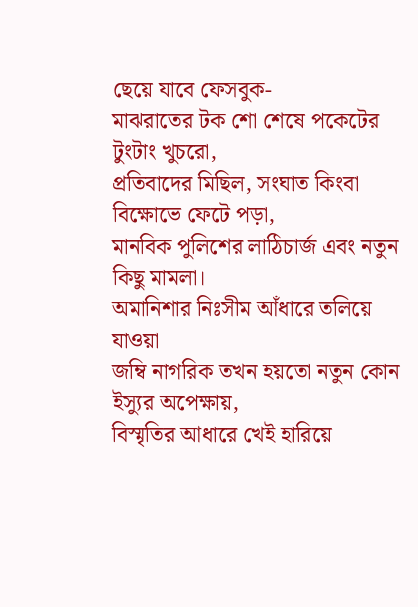ছেয়ে যাবে ফেসবুক-
মাঝরাতের টক শো শেষে পকেটের টুংটাং খুচরো,
প্রতিবাদের মিছিল, সংঘাত কিংবা বিক্ষোভে ফেটে পড়া,
মানবিক পুলিশের লাঠিচার্জ এবং নতুন কিছু মামলা।
অমানিশার নিঃসীম আঁধারে তলিয়ে যাওয়া
জম্বি নাগরিক তখন হয়তো নতুন কোন ইস্যুর অপেক্ষায়,
বিস্মৃতির আধারে খেই হারিয়ে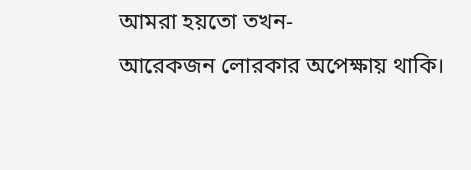আমরা হয়তো তখন-
আরেকজন লোরকার অপেক্ষায় থাকি।